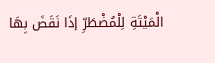الْمَيْتَةِ لِلْمُضْطَرِّ إذَا نَقَضَ بِهَا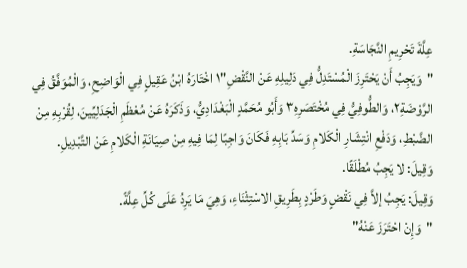عِلَّةَ تَحْرِيمِ النَّجَاسَةِ.
"وَيَجِبُ أَنْ يَحْتَرِزَ الْمُسْتَدِلُّ فِي دَلِيلِهِ عَنْ النَّقْضِ"١ اخْتَارَهُ ابْنُ عَقِيلٍ فِي الْوَاضِحِ، وَالْمُوَفَّقُ فِي الرَّوْضَةِ٢، وَالطُّوفِيُّ فِي مُخْتَصَرِهِ٣ وَأَبُو مُحَمَّدٍ الْبَغْدَادِيُّ، وَذَكَرَهُ عَنْ مُعْظَمِ الْجَدَلِيِّينَ، لِقُرْبِهِ مِنْ الضَّبْطِ، وَدَفْعِ انْتِشَارِ الْكَلامِ وَسَدِّ بَابِهِ فَكَانَ وَاجِبًا لِمَا فِيهِ مِنْ صِيَانَةِ الْكَلامِ عَنْ التَّبْدِيلِ.
وَقِيلَ: لا يَجِبُ مُطْلَقًا.
وَقِيلَ: يَجِبُ إلاَّ فِي نَقْضٍ وَطَرْدٍ بِطَرِيقِ الاسْتِثْنَاءِ، وَهِيَ مَا يَرِدُ عَلَى كُلِّ عِلَّةً.
"وَإِنْ احْتَرَزَ عَنْهُ"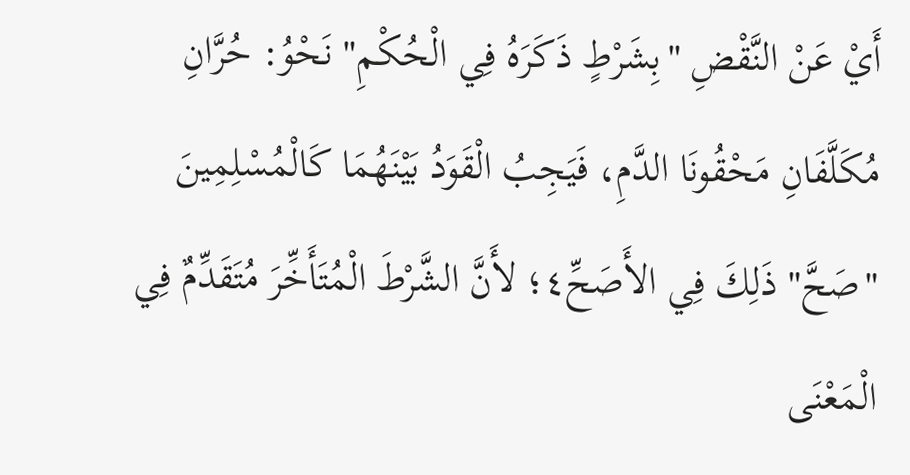أَيْ عَنْ النَّقْضِ "بِشَرْطٍ ذَكَرَهُ فِي الْحُكْمِ" نَحْوُ: حُرَّانِ مُكَلَّفَانِ مَحْقُونَا الدَّمِ، فَيَجِبُ الْقَوَدُ بَيْنَهُمَا كَالْمُسْلِمِينَ "صَحَّ" ذَلِكَ فِي الأَصَحِّ٤؛ لأَنَّ الشَّرْطَ الْمُتَأَخِّرَ مُتَقَدِّمٌ فِي الْمَعْنَى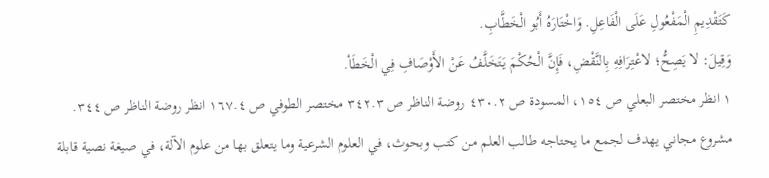كَتَقْدِيمِ الْمَفْعُولِ عَلَى الْفَاعِلِ. وَاخْتَارَهُ أَبُو الْخَطَّابِ.
وَقِيلَ: لا يَصِحُّ؛ لاعْتِرَافِهِ بِالنَّقْضِ، فَإِنَّ الْحُكْمَ يَتَخَلَّفُ عَنْ الأَوْصَافِ فِي الْخَطَأ.
١ انظر مختصر البعلي ص ١٥٤، المسودة ص ٤٣٠.٢ روضة الناظر ص ٣٤٢.٣ مختصر الطوفي ص ١٦٧.٤ انظر روضة الناظر ص ٣٤٤.
مشروع مجاني يهدف لجمع ما يحتاجه طالب العلم من كتب وبحوث، في العلوم الشرعية وما يتعلق بها من علوم الآلة، في صيغة نصية قابلة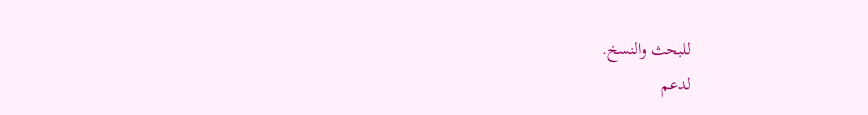للبحث والنسخ.
لدعم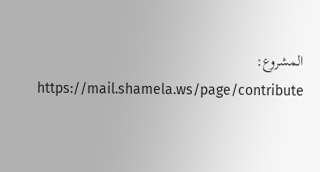المشروع: https://mail.shamela.ws/page/contribute